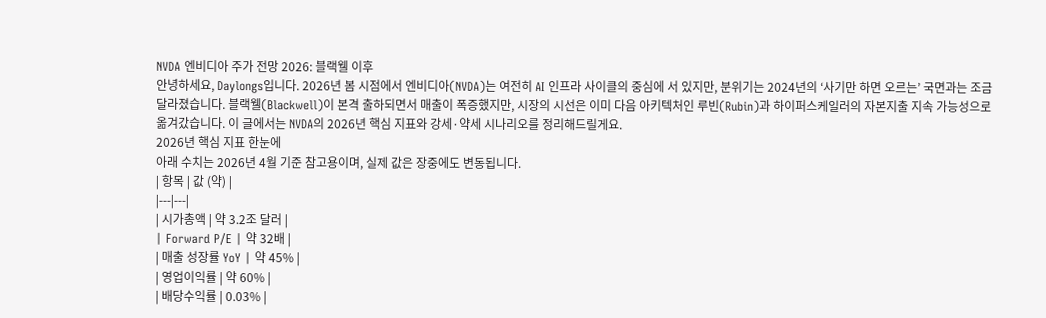NVDA 엔비디아 주가 전망 2026: 블랙웰 이후
안녕하세요, Daylongs입니다. 2026년 봄 시점에서 엔비디아(NVDA)는 여전히 AI 인프라 사이클의 중심에 서 있지만, 분위기는 2024년의 ‘사기만 하면 오르는’ 국면과는 조금 달라졌습니다. 블랙웰(Blackwell)이 본격 출하되면서 매출이 폭증했지만, 시장의 시선은 이미 다음 아키텍처인 루빈(Rubin)과 하이퍼스케일러의 자본지출 지속 가능성으로 옮겨갔습니다. 이 글에서는 NVDA의 2026년 핵심 지표와 강세·약세 시나리오를 정리해드릴게요.
2026년 핵심 지표 한눈에
아래 수치는 2026년 4월 기준 참고용이며, 실제 값은 장중에도 변동됩니다.
| 항목 | 값 (약) |
|---|---|
| 시가총액 | 약 3.2조 달러 |
| Forward P/E | 약 32배 |
| 매출 성장률 YoY | 약 45% |
| 영업이익률 | 약 60% |
| 배당수익률 | 0.03% |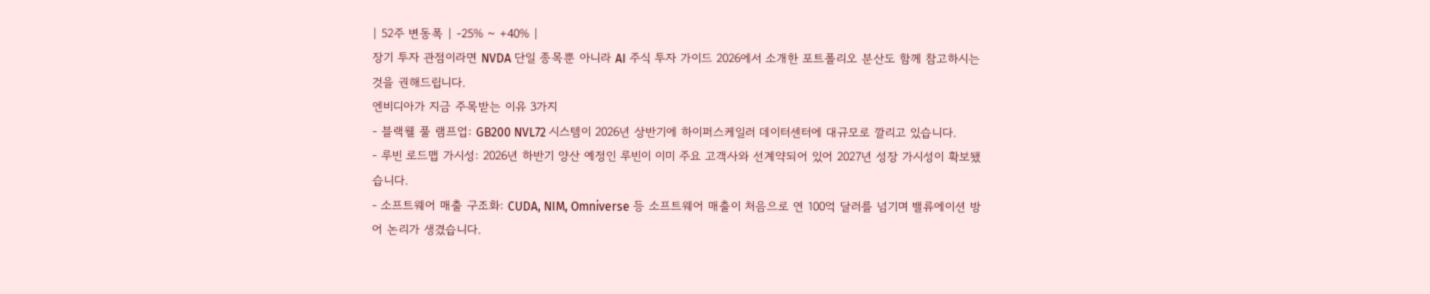| 52주 변동폭 | -25% ~ +40% |
장기 투자 관점이라면 NVDA 단일 종목뿐 아니라 AI 주식 투자 가이드 2026에서 소개한 포트폴리오 분산도 함께 참고하시는 것을 권해드립니다.
엔비디아가 지금 주목받는 이유 3가지
- 블랙웰 풀 램프업: GB200 NVL72 시스템이 2026년 상반기에 하이퍼스케일러 데이터센터에 대규모로 깔리고 있습니다.
- 루빈 로드맵 가시성: 2026년 하반기 양산 예정인 루빈이 이미 주요 고객사와 선계약되어 있어 2027년 성장 가시성이 확보됐습니다.
- 소프트웨어 매출 구조화: CUDA, NIM, Omniverse 등 소프트웨어 매출이 처음으로 연 100억 달러를 넘기며 밸류에이션 방어 논리가 생겼습니다.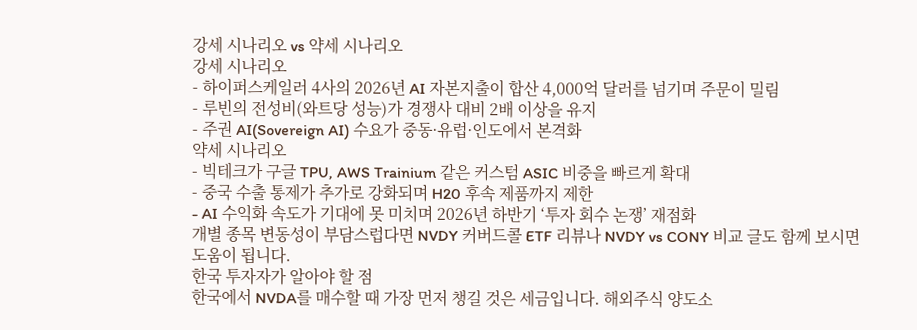강세 시나리오 vs 약세 시나리오
강세 시나리오
- 하이퍼스케일러 4사의 2026년 AI 자본지출이 합산 4,000억 달러를 넘기며 주문이 밀림
- 루빈의 전성비(와트당 성능)가 경쟁사 대비 2배 이상을 유지
- 주권 AI(Sovereign AI) 수요가 중동·유럽·인도에서 본격화
약세 시나리오
- 빅테크가 구글 TPU, AWS Trainium 같은 커스텀 ASIC 비중을 빠르게 확대
- 중국 수출 통제가 추가로 강화되며 H20 후속 제품까지 제한
- AI 수익화 속도가 기대에 못 미치며 2026년 하반기 ‘투자 회수 논쟁’ 재점화
개별 종목 변동성이 부담스럽다면 NVDY 커버드콜 ETF 리뷰나 NVDY vs CONY 비교 글도 함께 보시면 도움이 됩니다.
한국 투자자가 알아야 할 점
한국에서 NVDA를 매수할 때 가장 먼저 챙길 것은 세금입니다. 해외주식 양도소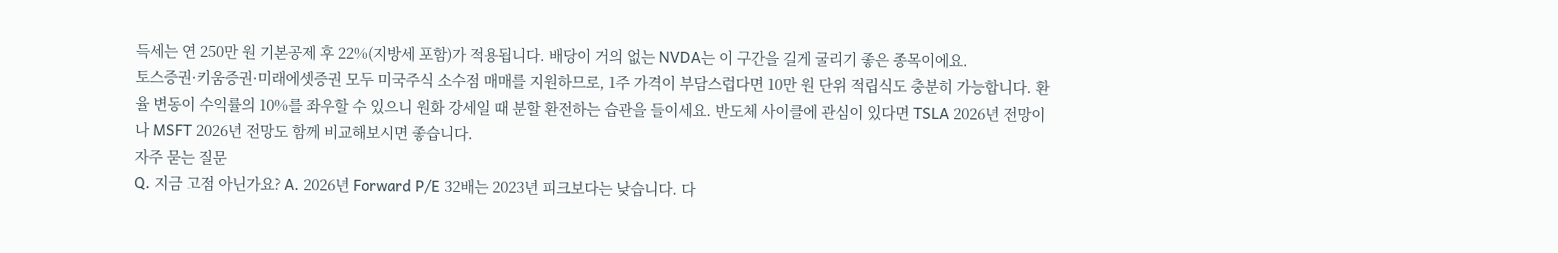득세는 연 250만 원 기본공제 후 22%(지방세 포함)가 적용됩니다. 배당이 거의 없는 NVDA는 이 구간을 길게 굴리기 좋은 종목이에요.
토스증권·키움증권·미래에셋증권 모두 미국주식 소수점 매매를 지원하므로, 1주 가격이 부담스럽다면 10만 원 단위 적립식도 충분히 가능합니다. 환율 변동이 수익률의 10%를 좌우할 수 있으니 원화 강세일 때 분할 환전하는 습관을 들이세요. 반도체 사이클에 관심이 있다면 TSLA 2026년 전망이나 MSFT 2026년 전망도 함께 비교해보시면 좋습니다.
자주 묻는 질문
Q. 지금 고점 아닌가요? A. 2026년 Forward P/E 32배는 2023년 피크보다는 낮습니다. 다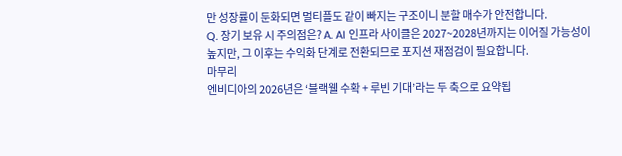만 성장률이 둔화되면 멀티플도 같이 빠지는 구조이니 분할 매수가 안전합니다.
Q. 장기 보유 시 주의점은? A. AI 인프라 사이클은 2027~2028년까지는 이어질 가능성이 높지만, 그 이후는 수익화 단계로 전환되므로 포지션 재점검이 필요합니다.
마무리
엔비디아의 2026년은 ‘블랙웰 수확 + 루빈 기대’라는 두 축으로 요약됩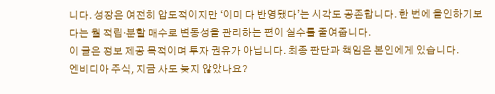니다. 성장은 여전히 압도적이지만 ‘이미 다 반영됐다’는 시각도 공존합니다. 한 번에 올인하기보다는 월 적립·분할 매수로 변동성을 관리하는 편이 실수를 줄여줍니다.
이 글은 정보 제공 목적이며 투자 권유가 아닙니다. 최종 판단과 책임은 본인에게 있습니다.
엔비디아 주식, 지금 사도 늦지 않았나요?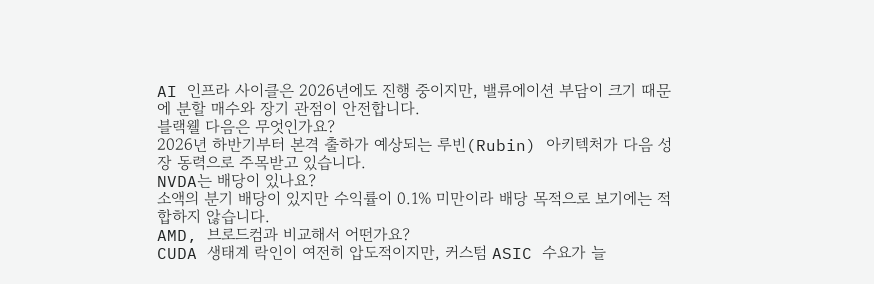AI 인프라 사이클은 2026년에도 진행 중이지만, 밸류에이션 부담이 크기 때문에 분할 매수와 장기 관점이 안전합니다.
블랙웰 다음은 무엇인가요?
2026년 하반기부터 본격 출하가 예상되는 루빈(Rubin) 아키텍처가 다음 성장 동력으로 주목받고 있습니다.
NVDA는 배당이 있나요?
소액의 분기 배당이 있지만 수익률이 0.1% 미만이라 배당 목적으로 보기에는 적합하지 않습니다.
AMD, 브로드컴과 비교해서 어떤가요?
CUDA 생태계 락인이 여전히 압도적이지만, 커스텀 ASIC 수요가 늘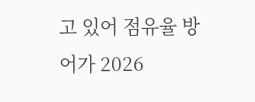고 있어 점유율 방어가 2026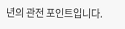년의 관전 포인트입니다.